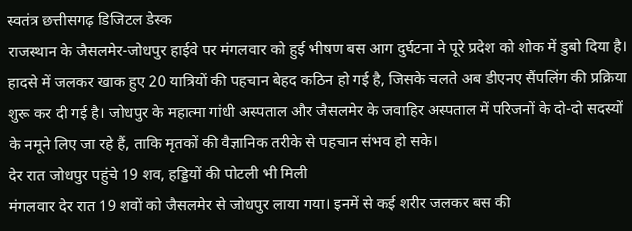स्वतंत्र छत्तीसगढ़ डिजिटल डेस्क
राजस्थान के जैसलमेर-जोधपुर हाईवे पर मंगलवार को हुई भीषण बस आग दुर्घटना ने पूरे प्रदेश को शोक में डुबो दिया है। हादसे में जलकर खाक हुए 20 यात्रियों की पहचान बेहद कठिन हो गई है, जिसके चलते अब डीएनए सैंपलिंग की प्रक्रिया शुरू कर दी गई है। जोधपुर के महात्मा गांधी अस्पताल और जैसलमेर के जवाहिर अस्पताल में परिजनों के दो-दो सदस्यों के नमूने लिए जा रहे हैं, ताकि मृतकों की वैज्ञानिक तरीके से पहचान संभव हो सके।
देर रात जोधपुर पहुंचे 19 शव, हड्डियों की पोटली भी मिली
मंगलवार देर रात 19 शवों को जैसलमेर से जोधपुर लाया गया। इनमें से कई शरीर जलकर बस की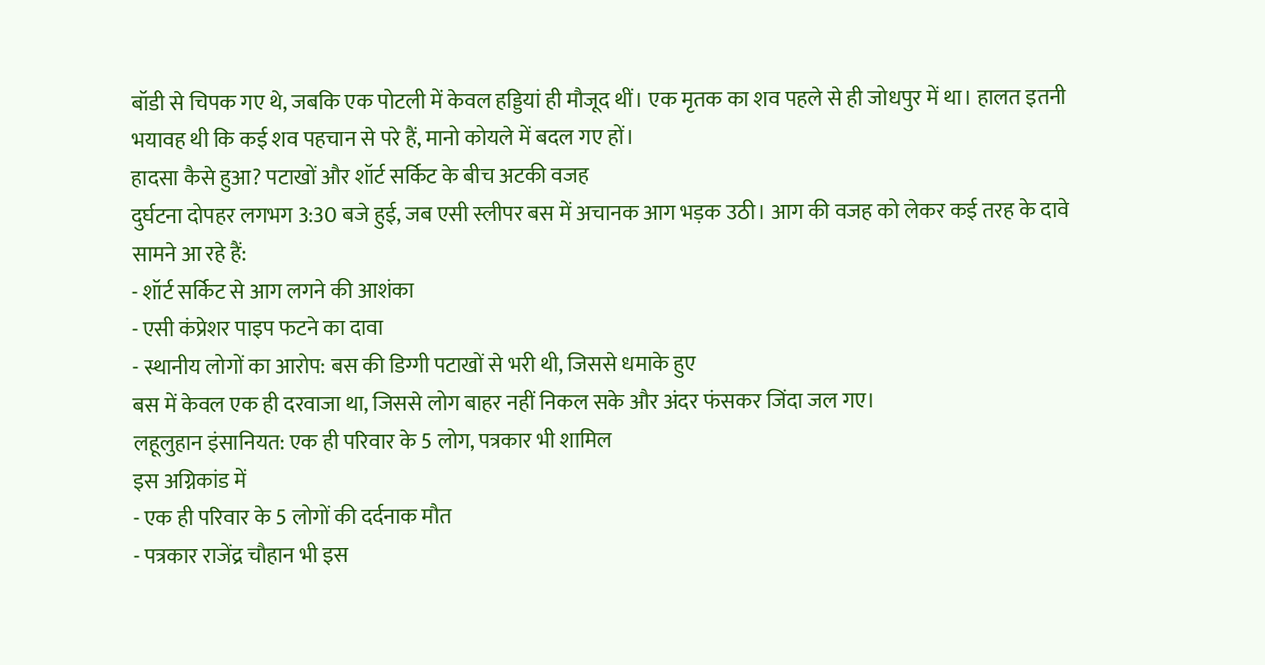बॉडी से चिपक गए थे, जबकि एक पोटली में केवल हड्डियां ही मौजूद थीं। एक मृतक का शव पहले से ही जोधपुर में था। हालत इतनी भयावह थी कि कई शव पहचान से परे हैं, मानो कोयले में बदल गए हों।
हादसा कैसे हुआ? पटाखों और शॉर्ट सर्किट के बीच अटकी वजह
दुर्घटना दोपहर लगभग 3:30 बजे हुई, जब एसी स्लीपर बस में अचानक आग भड़क उठी। आग की वजह को लेकर कई तरह के दावे सामने आ रहे हैं:
- शॉर्ट सर्किट से आग लगने की आशंका
- एसी कंप्रेशर पाइप फटने का दावा
- स्थानीय लोगों का आरोप: बस की डिग्गी पटाखों से भरी थी, जिससे धमाके हुए
बस में केवल एक ही दरवाजा था, जिससे लोग बाहर नहीं निकल सके और अंदर फंसकर जिंदा जल गए।
लहूलुहान इंसानियत: एक ही परिवार के 5 लोग, पत्रकार भी शामिल
इस अग्निकांड में
- एक ही परिवार के 5 लोगों की दर्दनाक मौत
- पत्रकार राजेंद्र चौहान भी इस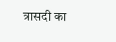त्रासदी का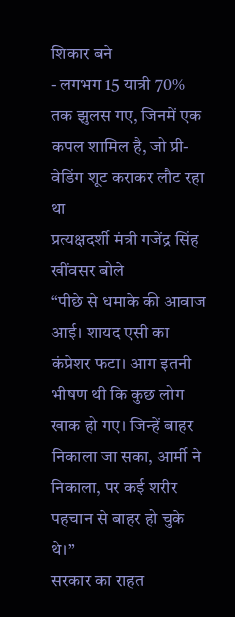शिकार बने
- लगभग 15 यात्री 70% तक झुलस गए, जिनमें एक कपल शामिल है, जो प्री-वेडिंग शूट कराकर लौट रहा था
प्रत्यक्षदर्शी मंत्री गजेंद्र सिंह खींवसर बोले
“पीछे से धमाके की आवाज आई। शायद एसी का कंप्रेशर फटा। आग इतनी भीषण थी कि कुछ लोग खाक हो गए। जिन्हें बाहर निकाला जा सका, आर्मी ने निकाला, पर कई शरीर पहचान से बाहर हो चुके थे।”
सरकार का राहत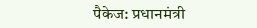पैकेज: प्रधानमंत्री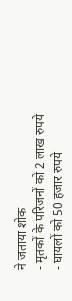ने जताया शोक
- मृतकों के परिजनों को 2 लाख रुपये
- घायलों को 50 हजार रुपये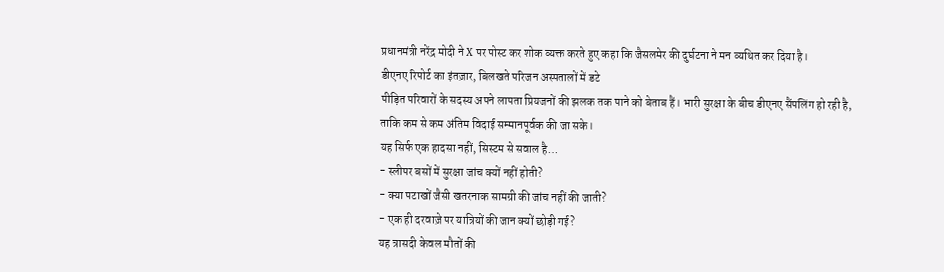प्रधानमंत्री नरेंद्र मोदी ने X पर पोस्ट कर शोक व्यक्त करते हुए कहा कि जैसलमेर की दुर्घटना ने मन व्यथित कर दिया है।
डीएनए रिपोर्ट का इंतज़ार, बिलखते परिजन अस्पतालों में डटे
पीड़ित परिवारों के सदस्य अपने लापता प्रियजनों की झलक तक पाने को बेताब हैं। भारी सुरक्षा के बीच डीएनए सैंपलिंग हो रही है, ताकि कम से कम अंतिम विदाई सम्मानपूर्वक की जा सके।
यह सिर्फ एक हादसा नहीं, सिस्टम से सवाल है…
- स्लीपर बसों में सुरक्षा जांच क्यों नहीं होती?
- क्या पटाखों जैसी खतरनाक सामग्री की जांच नहीं की जाती?
- एक ही दरवाज़े पर यात्रियों की जान क्यों छोड़ी गई?
यह त्रासदी केवल मौतों की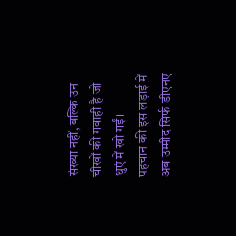संख्या नहीं, बल्कि उन चीखों की गवाही है जो धुएं में खो गईं।
पहचान की इस लड़ाई में अब उम्मीद सिर्फ डीएनए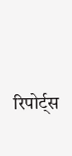रिपोर्ट्स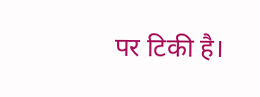पर टिकी है।